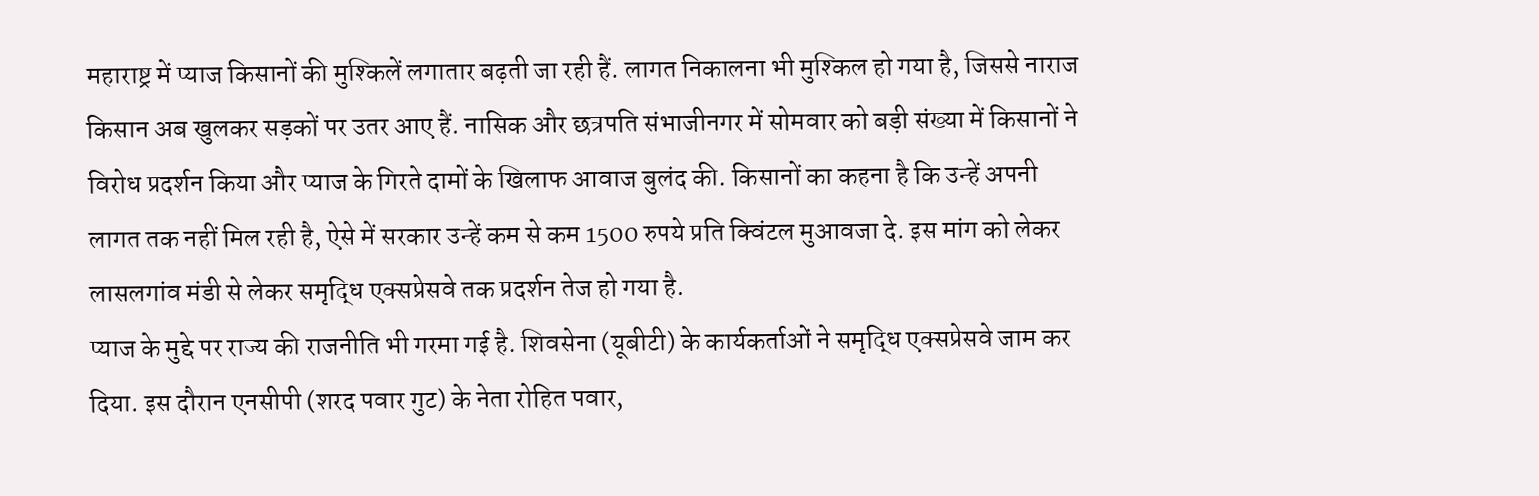महाराष्ट्र में प्याज किसानों की मुश्किलें लगातार बढ़ती जा रही हैं. लागत निकालना भी मुश्किल हो गया है, जिससे नाराज किसान अब खुलकर सड़कों पर उतर आए हैं. नासिक और छत्रपति संभाजीनगर में सोमवार को बड़ी संख्या में किसानों ने विरोध प्रदर्शन किया और प्याज के गिरते दामों के खिलाफ आवाज बुलंद की. किसानों का कहना है कि उन्हें अपनी लागत तक नहीं मिल रही है, ऐसे में सरकार उन्हें कम से कम 1500 रुपये प्रति क्विंटल मुआवजा दे. इस मांग को लेकर लासलगांव मंडी से लेकर समृद्धि एक्सप्रेसवे तक प्रदर्शन तेज हो गया है.
प्याज के मुद्दे पर राज्य की राजनीति भी गरमा गई है. शिवसेना (यूबीटी) के कार्यकर्ताओं ने समृद्धि एक्सप्रेसवे जाम कर दिया. इस दौरान एनसीपी (शरद पवार गुट) के नेता रोहित पवार,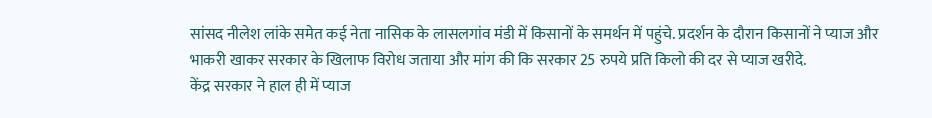सांसद नीलेश लांके समेत कई नेता नासिक के लासलगांव मंडी में किसानों के समर्थन में पहुंचे. प्रदर्शन के दौरान किसानों ने प्याज और भाकरी खाकर सरकार के खिलाफ विरोध जताया और मांग की कि सरकार 25 रुपये प्रति किलो की दर से प्याज खरीदे.
केंद्र सरकार ने हाल ही में प्याज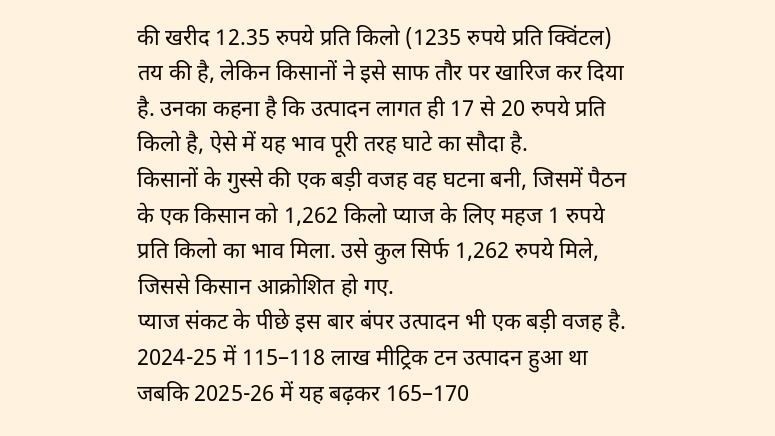की खरीद 12.35 रुपये प्रति किलो (1235 रुपये प्रति क्विंटल) तय की है, लेकिन किसानों ने इसे साफ तौर पर खारिज कर दिया है. उनका कहना है कि उत्पादन लागत ही 17 से 20 रुपये प्रति किलो है, ऐसे में यह भाव पूरी तरह घाटे का सौदा है.
किसानों के गुस्से की एक बड़ी वजह वह घटना बनी, जिसमें पैठन के एक किसान को 1,262 किलो प्याज के लिए महज 1 रुपये प्रति किलो का भाव मिला. उसे कुल सिर्फ 1,262 रुपये मिले, जिससे किसान आक्रोशित हो गए.
प्याज संकट के पीछे इस बार बंपर उत्पादन भी एक बड़ी वजह है. 2024-25 में 115–118 लाख मीट्रिक टन उत्पादन हुआ था जबकि 2025-26 में यह बढ़कर 165–170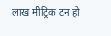लाख मीट्रिक टन हो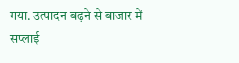गया. उत्पादन बढ़ने से बाजार में सप्लाई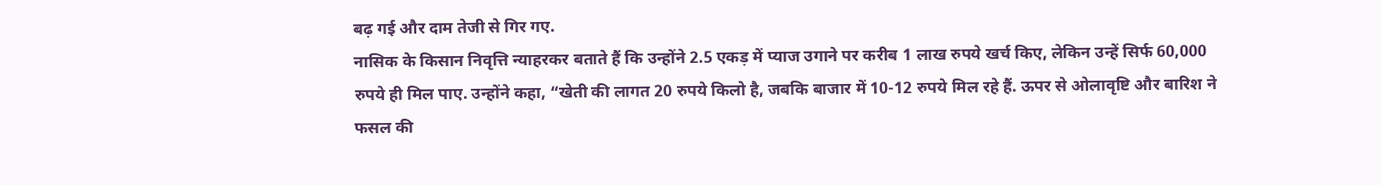बढ़ गई और दाम तेजी से गिर गए.
नासिक के किसान निवृत्ति न्याहरकर बताते हैं कि उन्होंने 2.5 एकड़ में प्याज उगाने पर करीब 1 लाख रुपये खर्च किए, लेकिन उन्हें सिर्फ 60,000 रुपये ही मिल पाए. उन्होंने कहा, “खेती की लागत 20 रुपये किलो है, जबकि बाजार में 10-12 रुपये मिल रहे हैं. ऊपर से ओलावृष्टि और बारिश ने फसल की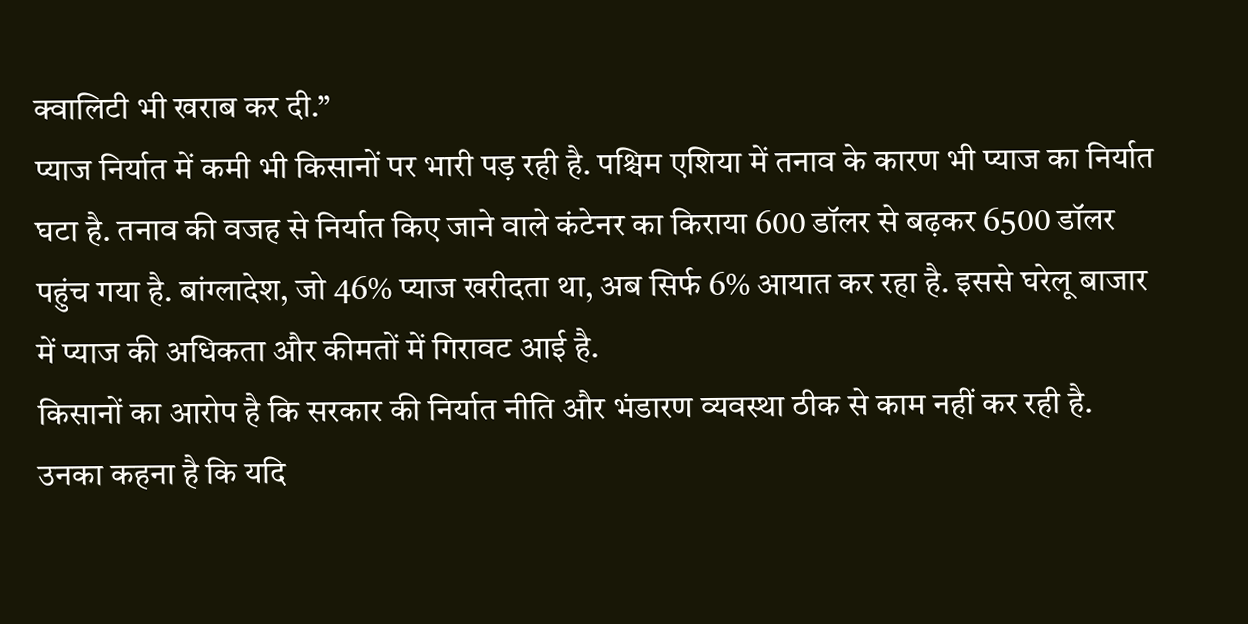क्वालिटी भी खराब कर दी.”
प्याज निर्यात में कमी भी किसानों पर भारी पड़ रही है. पश्चिम एशिया में तनाव के कारण भी प्याज का निर्यात घटा है. तनाव की वजह से निर्यात किए जाने वाले कंटेनर का किराया 600 डॉलर से बढ़कर 6500 डॉलर पहुंच गया है. बांग्लादेश, जो 46% प्याज खरीदता था, अब सिर्फ 6% आयात कर रहा है. इससे घरेलू बाजार में प्याज की अधिकता और कीमतों में गिरावट आई है.
किसानों का आरोप है कि सरकार की निर्यात नीति और भंडारण व्यवस्था ठीक से काम नहीं कर रही है. उनका कहना है कि यदि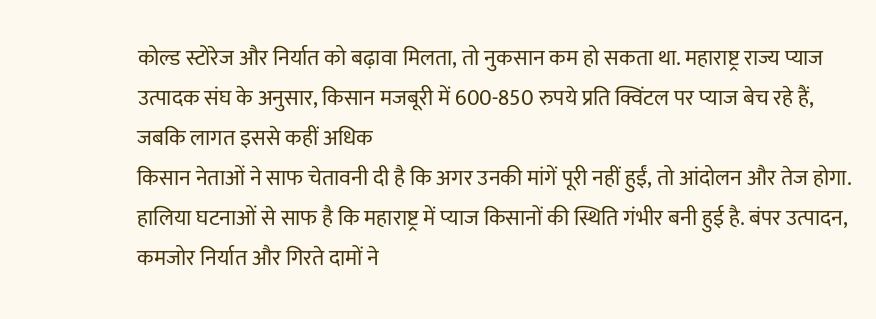कोल्ड स्टोरेज और निर्यात को बढ़ावा मिलता, तो नुकसान कम हो सकता था. महाराष्ट्र राज्य प्याज उत्पादक संघ के अनुसार, किसान मजबूरी में 600-850 रुपये प्रति क्विंटल पर प्याज बेच रहे हैं, जबकि लागत इससे कहीं अधिक
किसान नेताओं ने साफ चेतावनी दी है कि अगर उनकी मांगें पूरी नहीं हुईं, तो आंदोलन और तेज होगा. हालिया घटनाओं से साफ है कि महाराष्ट्र में प्याज किसानों की स्थिति गंभीर बनी हुई है. बंपर उत्पादन, कमजोर निर्यात और गिरते दामों ने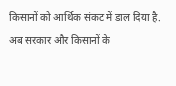किसानों को आर्थिक संकट में डाल दिया है. अब सरकार और किसानों के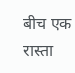बीच एक रास्ता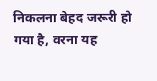निकलना बेहद जरूरी हो गया है, वरना यह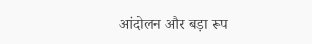आंदोलन और बड़ा रूप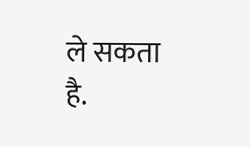ले सकता है.